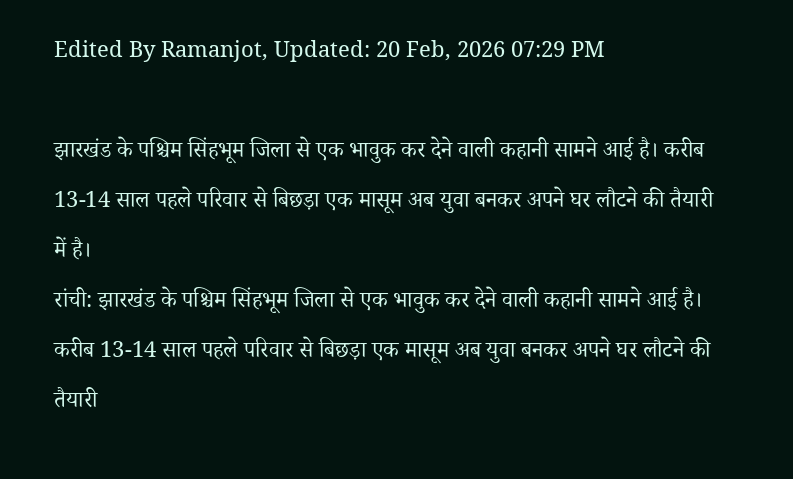Edited By Ramanjot, Updated: 20 Feb, 2026 07:29 PM

झारखंड के पश्चिम सिंहभूम जिला से एक भावुक कर देने वाली कहानी सामने आई है। करीब 13-14 साल पहले परिवार से बिछड़ा एक मासूम अब युवा बनकर अपने घर लौटने की तैयारी में है।
रांची: झारखंड के पश्चिम सिंहभूम जिला से एक भावुक कर देने वाली कहानी सामने आई है। करीब 13-14 साल पहले परिवार से बिछड़ा एक मासूम अब युवा बनकर अपने घर लौटने की तैयारी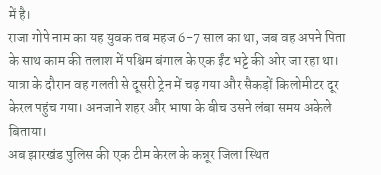में है।
राजा गोपे नाम का यह युवक तब महज 6-7 साल का था, जब वह अपने पिता के साथ काम की तलाश में पश्चिम बंगाल के एक ईंट भट्टे की ओर जा रहा था। यात्रा के दौरान वह गलती से दूसरी ट्रेन में चढ़ गया और सैकड़ों किलोमीटर दूर केरल पहुंच गया। अनजाने शहर और भाषा के बीच उसने लंबा समय अकेले बिताया।
अब झारखंड पुलिस की एक टीम केरल के कन्नूर जिला स्थित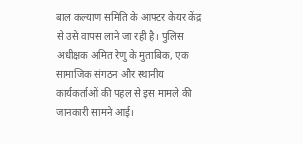बाल कल्याण समिति के आफ्टर केयर केंद्र से उसे वापस लाने जा रही है। पुलिस अधीक्षक अमित रेणु के मुताबिक, एक सामाजिक संगठन और स्थानीय कार्यकर्ताओं की पहल से इस मामले की जानकारी सामने आई।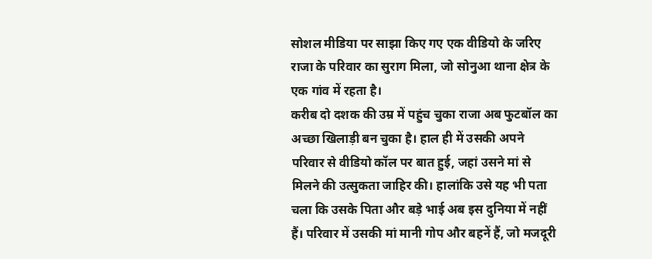सोशल मीडिया पर साझा किए गए एक वीडियो के जरिए राजा के परिवार का सुराग मिला, जो सोनुआ थाना क्षेत्र के एक गांव में रहता है।
करीब दो दशक की उम्र में पहुंच चुका राजा अब फुटबॉल का अच्छा खिलाड़ी बन चुका है। हाल ही में उसकी अपने परिवार से वीडियो कॉल पर बात हुई, जहां उसने मां से मिलने की उत्सुकता जाहिर की। हालांकि उसे यह भी पता चला कि उसके पिता और बड़े भाई अब इस दुनिया में नहीं हैं। परिवार में उसकी मां मानी गोप और बहनें हैं, जो मजदूरी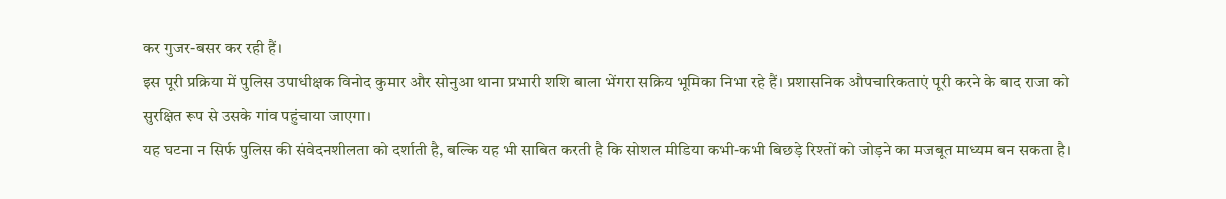कर गुजर-बसर कर रही हैं।
इस पूरी प्रक्रिया में पुलिस उपाधीक्षक विनोद कुमार और सोनुआ थाना प्रभारी शशि बाला भेंगरा सक्रिय भूमिका निभा रहे हैं। प्रशासनिक औपचारिकताएं पूरी करने के बाद राजा को सुरक्षित रूप से उसके गांव पहुंचाया जाएगा।
यह घटना न सिर्फ पुलिस की संवेदनशीलता को दर्शाती है, बल्कि यह भी साबित करती है कि सोशल मीडिया कभी-कभी बिछड़े रिश्तों को जोड़ने का मजबूत माध्यम बन सकता है।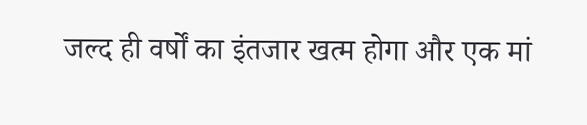जल्द ही वर्षों का इंतजार खत्म होगा और एक मां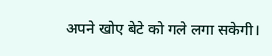अपने खोए बेटे को गले लगा सकेगी।